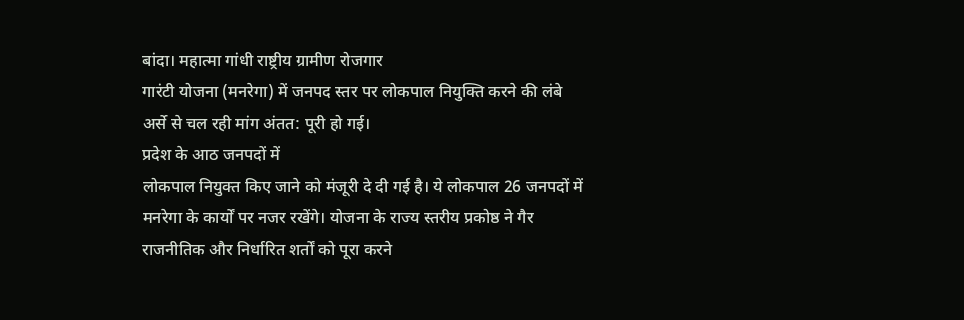बांदा। महात्मा गांधी राष्ट्रीय ग्रामीण रोजगार
गारंटी योजना (मनरेगा) में जनपद स्तर पर लोकपाल नियुक्ति करने की लंबे
अर्से से चल रही मांग अंतत: पूरी हो गई।
प्रदेश के आठ जनपदों में
लोकपाल नियुक्त किए जाने को मंजूरी दे दी गई है। ये लोकपाल 26 जनपदों में
मनरेगा के कार्यों पर नजर रखेंगे। योजना के राज्य स्तरीय प्रकोष्ठ ने गैर
राजनीतिक और निर्धारित शर्तों को पूरा करने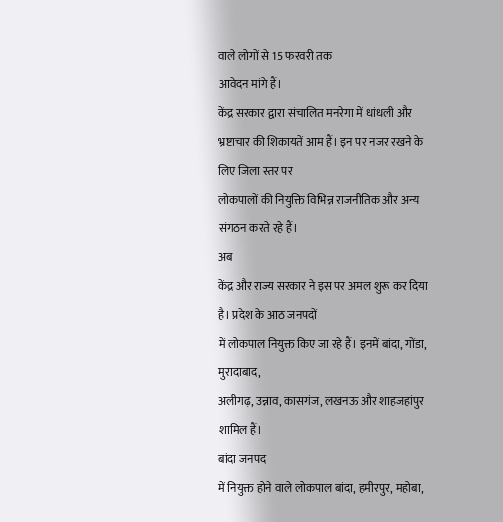वाले लोगों से 15 फरवरी तक
आवेदन मांगे हैं।
केंद्र सरकार द्वारा संचालित मनरेगा में धांधली और
भ्रष्टाचार की शिकायतें आम हैं। इन पर नजर रखने के लिए जिला स्तर पर
लोकपालों की नियुक्ति विभिन्न राजनीतिक और अन्य संगठन करते रहे हैं।
अब
केंद्र और राज्य सरकार ने इस पर अमल शुरू कर दिया है। प्रदेश के आठ जनपदों
में लोकपाल नियुक्त किए जा रहे हैं। इनमें बांदा, गोंडा, मुरादाबाद,
अलीगढ़, उन्नाव, कासगंज, लखनऊ और शाहजहांपुर शामिल हैं।
बांदा जनपद
में नियुक्त होने वाले लोकपाल बांदा, हमीरपुर, महोबा,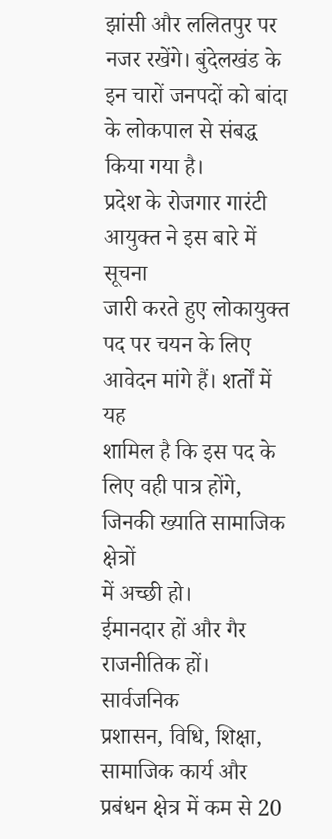झांसी और ललितपुर पर
नजर रखेंगे। बुंदेलखंड के इन चारों जनपदों को बांदा के लोकपाल से संबद्ध
किया गया है।
प्रदेश के रोजगार गारंटी आयुक्त ने इस बारे में सूचना
जारी करते हुए लोकायुक्त पद पर चयन के लिए आवेदन मांगे हैं। शर्तों में यह
शामिल है कि इस पद के लिए वही पात्र होंगे, जिनकी ख्याति सामाजिक क्षेत्रों
में अच्छी हो।
ईमानदार हों और गैर राजनीतिक हों। सार्वजनिक
प्रशासन, विधि, शिक्षा, सामाजिक कार्य और प्रबंधन क्षेत्र में कम से 20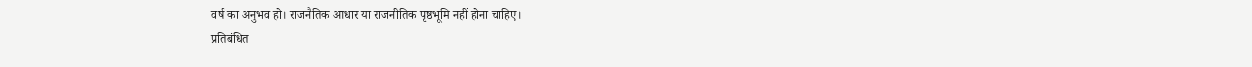वर्ष का अनुभव हो। राजनैतिक आधार या राजनीतिक पृष्ठभूमि नहीं होना चाहिए।
प्रतिबंधित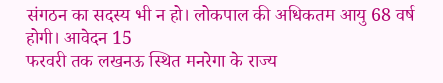संगठन का सदस्य भी न हो। लोकपाल की अधिकतम आयु 68 वर्ष होगी। आवेदन 15
फरवरी तक लखनऊ स्थित मनरेगा के राज्य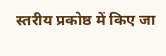स्तरीय प्रकोष्ठ में किए जा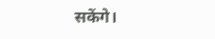सकेंगे।